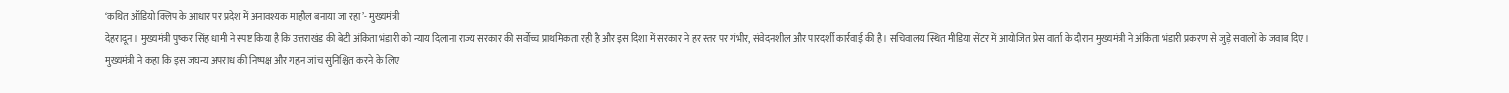‘कथित ऑडियो क्लिप के आधार पर प्रदेश में अनावश्यक माहौल बनाया जा रहा’- मुख्यमंत्री
देहरादून। मुख्यमंत्री पुष्कर सिंह धामी ने स्पष्ट किया है कि उत्तराखंड की बेटी अंकिता भंडारी को न्याय दिलाना राज्य सरकार की सर्वोच्च प्राथमिकता रही है और इस दिशा में सरकार ने हर स्तर पर गंभीर, संवेदनशील और पारदर्शी कार्रवाई की है। सचिवालय स्थित मीडिया सेंटर में आयोजित प्रेस वार्ता के दौरान मुख्यमंत्री ने अंकिता भंडारी प्रकरण से जुड़े सवालों के जवाब दिए।
मुख्यमंत्री ने कहा कि इस जघन्य अपराध की निष्पक्ष और गहन जांच सुनिश्चित करने के लिए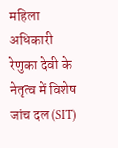महिला अधिकारी रेणुका देवी के नेतृत्व में विशेष जांच दल (SIT)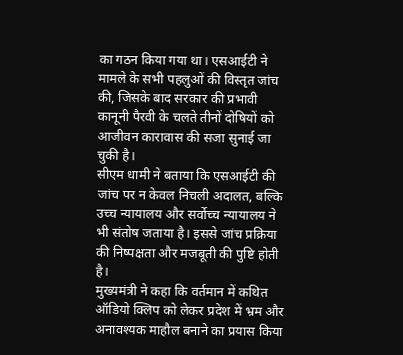का गठन किया गया था। एसआईटी ने मामले के सभी पहलुओं की विस्तृत जांच की, जिसके बाद सरकार की प्रभावी कानूनी पैरवी के चलते तीनों दोषियों को आजीवन कारावास की सजा सुनाई जा चुकी है।
सीएम धामी ने बताया कि एसआईटी की जांच पर न केवल निचली अदालत, बल्कि उच्च न्यायालय और सर्वोच्च न्यायालय ने भी संतोष जताया है। इससे जांच प्रक्रिया की निष्पक्षता और मजबूती की पुष्टि होती है।
मुख्यमंत्री ने कहा कि वर्तमान में कथित ऑडियो क्लिप को लेकर प्रदेश में भ्रम और अनावश्यक माहौल बनाने का प्रयास किया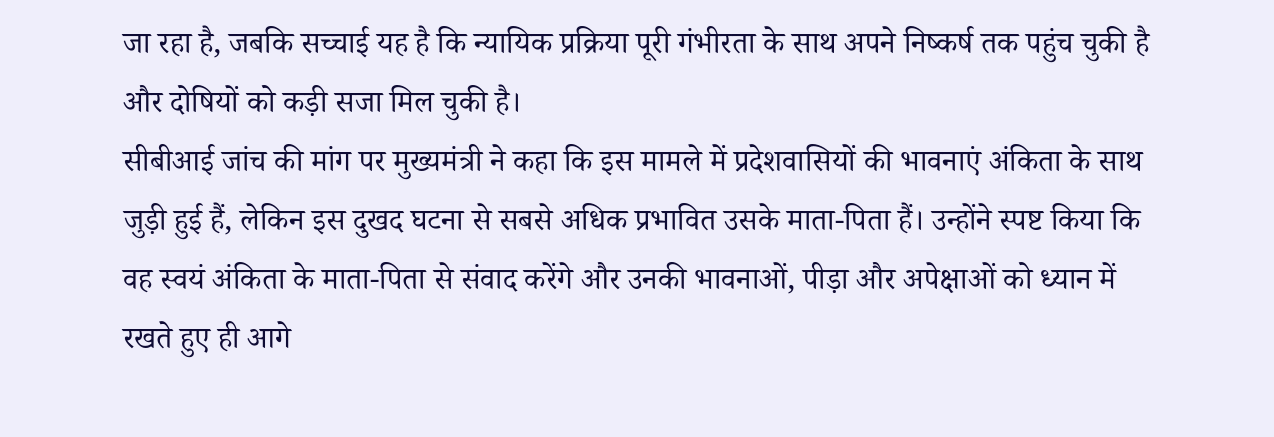जा रहा है, जबकि सच्चाई यह है कि न्यायिक प्रक्रिया पूरी गंभीरता के साथ अपने निष्कर्ष तक पहुंच चुकी है और दोषियों को कड़ी सजा मिल चुकी है।
सीबीआई जांच की मांग पर मुख्यमंत्री ने कहा कि इस मामले में प्रदेशवासियों की भावनाएं अंकिता के साथ जुड़ी हुई हैं, लेकिन इस दुखद घटना से सबसे अधिक प्रभावित उसके माता-पिता हैं। उन्होंने स्पष्ट किया कि वह स्वयं अंकिता के माता-पिता से संवाद करेंगे और उनकी भावनाओं, पीड़ा और अपेक्षाओं को ध्यान में रखते हुए ही आगे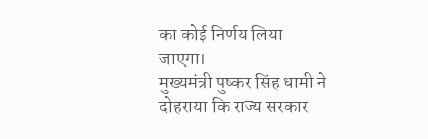का कोई निर्णय लिया जाएगा।
मुख्यमंत्री पुष्कर सिंह धामी ने दोहराया कि राज्य सरकार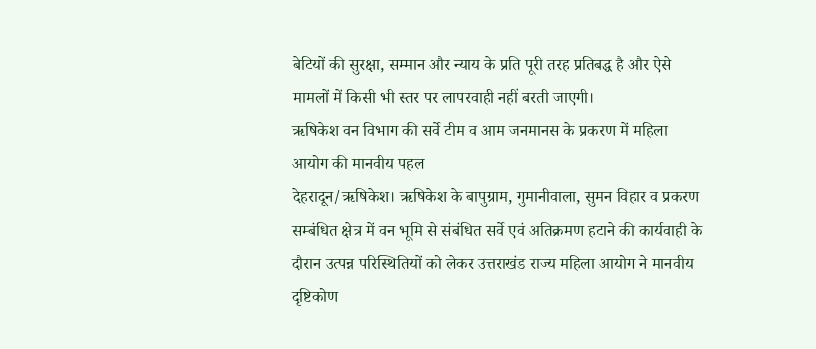बेटियों की सुरक्षा, सम्मान और न्याय के प्रति पूरी तरह प्रतिबद्ध है और ऐसे मामलों में किसी भी स्तर पर लापरवाही नहीं बरती जाएगी।
ऋषिकेश वन विभाग की सर्वे टीम व आम जनमानस के प्रकरण में महिला आयोग की मानवीय पहल
देहरादून/ऋषिकेश। ऋषिकेश के बापुग्राम, गुमानीवाला, सुमन विहार व प्रकरण सम्बंधित क्षेत्र में वन भूमि से संबंधित सर्वे एवं अतिक्रमण हटाने की कार्यवाही के दौरान उत्पन्न परिस्थितियों को लेकर उत्तराखंड राज्य महिला आयोग ने मानवीय दृष्टिकोण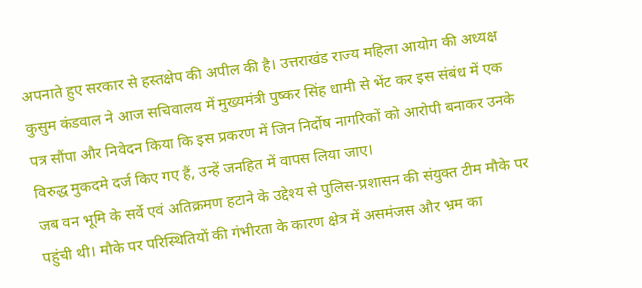अपनाते हुए सरकार से हस्तक्षेप की अपील की है। उत्तराखंड राज्य महिला आयोग की अध्यक्ष कुसुम कंडवाल ने आज सचिवालय में मुख्यमंत्री पुष्कर सिंह धामी से भेंट कर इस संबंध में एक पत्र सौंपा और निवेदन किया कि इस प्रकरण में जिन निर्दोष नागरिकों को आरोपी बनाकर उनके विरुद्ध मुकदमे दर्ज किए गए हैं, उन्हें जनहित में वापस लिया जाए।
जब वन भूमि के सर्वे एवं अतिक्रमण हटाने के उद्देश्य से पुलिस-प्रशासन की संयुक्त टीम मौके पर पहुंची थी। मौके पर परिस्थितियों की गंभीरता के कारण क्षेत्र में असमंजस और भ्रम का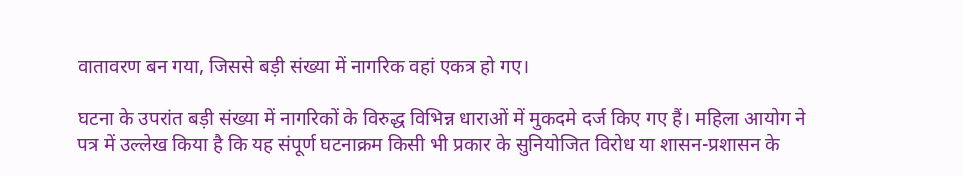वातावरण बन गया, जिससे बड़ी संख्या में नागरिक वहां एकत्र हो गए।

घटना के उपरांत बड़ी संख्या में नागरिकों के विरुद्ध विभिन्न धाराओं में मुकदमे दर्ज किए गए हैं। महिला आयोग ने पत्र में उल्लेख किया है कि यह संपूर्ण घटनाक्रम किसी भी प्रकार के सुनियोजित विरोध या शासन-प्रशासन के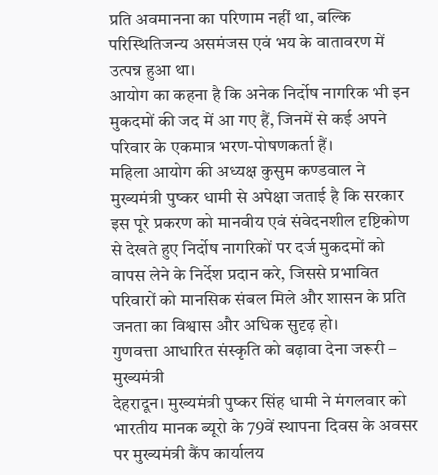प्रति अवमानना का परिणाम नहीं था, बल्कि परिस्थितिजन्य असमंजस एवं भय के वातावरण में उत्पन्न हुआ था।
आयोग का कहना है कि अनेक निर्दोष नागरिक भी इन मुकदमों की जद में आ गए हैं, जिनमें से कई अपने परिवार के एकमात्र भरण-पोषणकर्ता हैं।
महिला आयोग की अध्यक्ष कुसुम कण्डवाल ने मुख्यमंत्री पुष्कर धामी से अपेक्षा जताई है कि सरकार इस पूरे प्रकरण को मानवीय एवं संवेदनशील दृष्टिकोण से देखते हुए निर्दोष नागरिकों पर दर्ज मुकदमों को वापस लेने के निर्देश प्रदान करे, जिससे प्रभावित परिवारों को मानसिक संबल मिले और शासन के प्रति जनता का विश्वास और अधिक सुदृढ़ हो।
गुणवत्ता आधारित संस्कृति को बढ़ावा देना जरूरी – मुख्यमंत्री
देहरादून। मुख्यमंत्री पुष्कर सिंह धामी ने मंगलवार को भारतीय मानक ब्यूरो के 79वें स्थापना दिवस के अवसर पर मुख्यमंत्री कैंप कार्यालय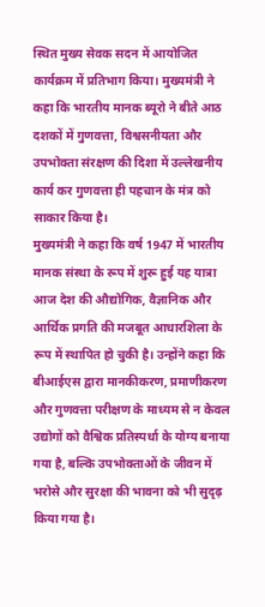स्थित मुख्य सेवक सदन में आयोजित कार्यक्रम में प्रतिभाग किया। मुख्यमंत्री ने कहा कि भारतीय मानक ब्यूरो ने बीते आठ दशकों में गुणवत्ता, विश्वसनीयता और उपभोक्ता संरक्षण की दिशा में उल्लेखनीय कार्य कर गुणवत्ता ही पहचान के मंत्र को साकार किया है।
मुख्यमंत्री ने कहा कि वर्ष 1947 में भारतीय मानक संस्था के रूप में शुरू हुई यह यात्रा आज देश की औद्योगिक, वैज्ञानिक और आर्थिक प्रगति की मजबूत आधारशिला के रूप में स्थापित हो चुकी है। उन्होंने कहा कि बीआईएस द्वारा मानकीकरण, प्रमाणीकरण और गुणवत्ता परीक्षण के माध्यम से न केवल उद्योगों को वैश्विक प्रतिस्पर्धा के योग्य बनाया गया है, बल्कि उपभोक्ताओं के जीवन में भरोसे और सुरक्षा की भावना को भी सुदृढ़ किया गया है।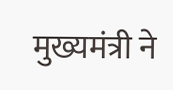मुख्यमंत्री ने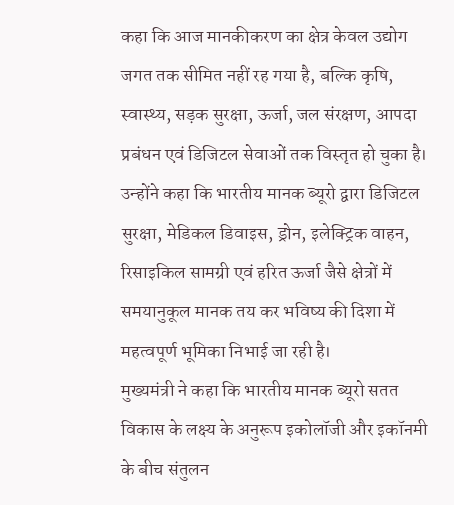कहा कि आज मानकीकरण का क्षेत्र केवल उद्योग जगत तक सीमित नहीं रह गया है, बल्कि कृषि, स्वास्थ्य, सड़क सुरक्षा, ऊर्जा, जल संरक्षण, आपदा प्रबंधन एवं डिजिटल सेवाओं तक विस्तृत हो चुका है। उन्होंने कहा कि भारतीय मानक ब्यूरो द्वारा डिजिटल सुरक्षा, मेडिकल डिवाइस, ड्रोन, इलेक्ट्रिक वाहन, रिसाइकिल सामग्री एवं हरित ऊर्जा जैसे क्षेत्रों में समयानुकूल मानक तय कर भविष्य की दिशा में महत्वपूर्ण भूमिका निभाई जा रही है।
मुख्यमंत्री ने कहा कि भारतीय मानक ब्यूरो सतत विकास के लक्ष्य के अनुरूप इकोलॉजी और इकॉनमी के बीच संतुलन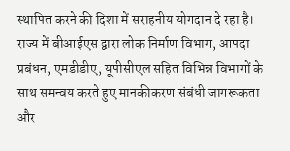स्थापित करने की दिशा में सराहनीय योगदान दे रहा है। राज्य में बीआईएस द्वारा लोक निर्माण विभाग, आपदा प्रबंधन, एमडीडीए, यूपीसीएल सहित विभिन्न विभागों के साथ समन्वय करते हुए मानकीकरण संबंधी जागरूकता और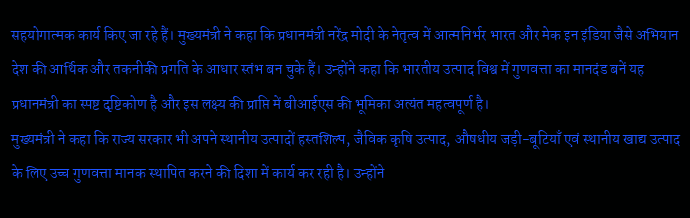सहयोगात्मक कार्य किए जा रहे हैं। मुख्यमंत्री ने कहा कि प्रधानमंत्री नरेंद्र मोदी के नेतृत्व में आत्मनिर्भर भारत और मेक इन इंडिया जैसे अभियान देश की आर्थिक और तकनीकी प्रगति के आधार स्तंभ बन चुके हैं। उन्होंने कहा कि भारतीय उत्पाद विश्व में गुणवत्ता का मानदंड बनें यह प्रधानमंत्री का स्पष्ट दृष्टिकोण है और इस लक्ष्य की प्राप्ति में बीआईएस की भूमिका अत्यंत महत्वपूर्ण है।
मुख्यमंत्री ने कहा कि राज्य सरकार भी अपने स्थानीय उत्पादों हस्तशिल्प, जैविक कृषि उत्पाद, औषधीय जड़ी-बूटियाँ एवं स्थानीय खाद्य उत्पाद के लिए उच्च गुणवत्ता मानक स्थापित करने की दिशा में कार्य कर रही है। उन्होंने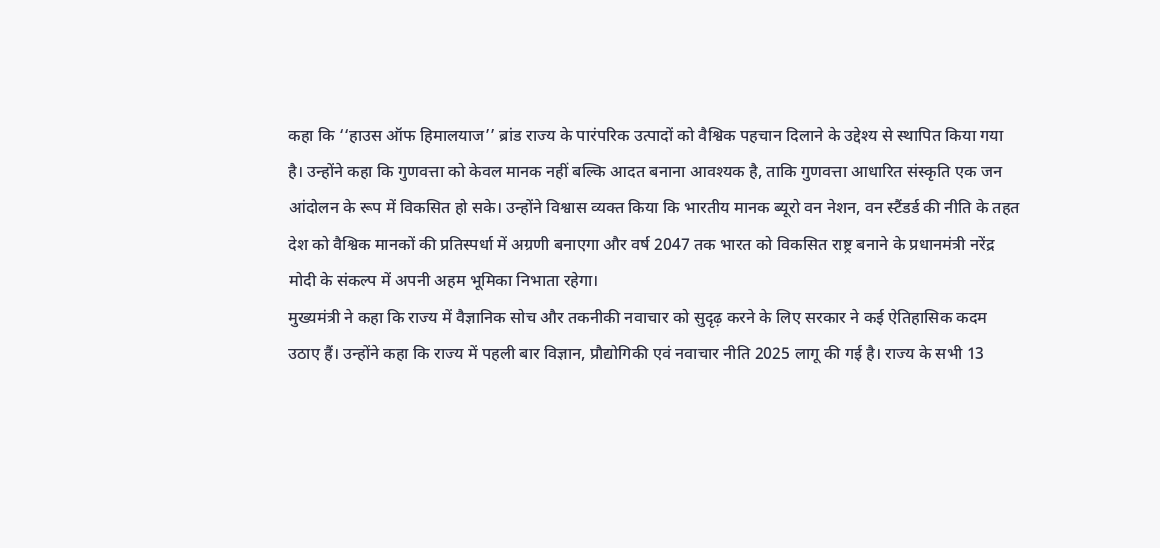कहा कि ‘‘हाउस ऑफ हिमालयाज’’ ब्रांड राज्य के पारंपरिक उत्पादों को वैश्विक पहचान दिलाने के उद्देश्य से स्थापित किया गया है। उन्होंने कहा कि गुणवत्ता को केवल मानक नहीं बल्कि आदत बनाना आवश्यक है, ताकि गुणवत्ता आधारित संस्कृति एक जन आंदोलन के रूप में विकसित हो सके। उन्होंने विश्वास व्यक्त किया कि भारतीय मानक ब्यूरो वन नेशन, वन स्टैंडर्ड की नीति के तहत देश को वैश्विक मानकों की प्रतिस्पर्धा में अग्रणी बनाएगा और वर्ष 2047 तक भारत को विकसित राष्ट्र बनाने के प्रधानमंत्री नरेंद्र मोदी के संकल्प में अपनी अहम भूमिका निभाता रहेगा।
मुख्यमंत्री ने कहा कि राज्य में वैज्ञानिक सोच और तकनीकी नवाचार को सुदृढ़ करने के लिए सरकार ने कई ऐतिहासिक कदम उठाए हैं। उन्होंने कहा कि राज्य में पहली बार विज्ञान, प्रौद्योगिकी एवं नवाचार नीति 2025 लागू की गई है। राज्य के सभी 13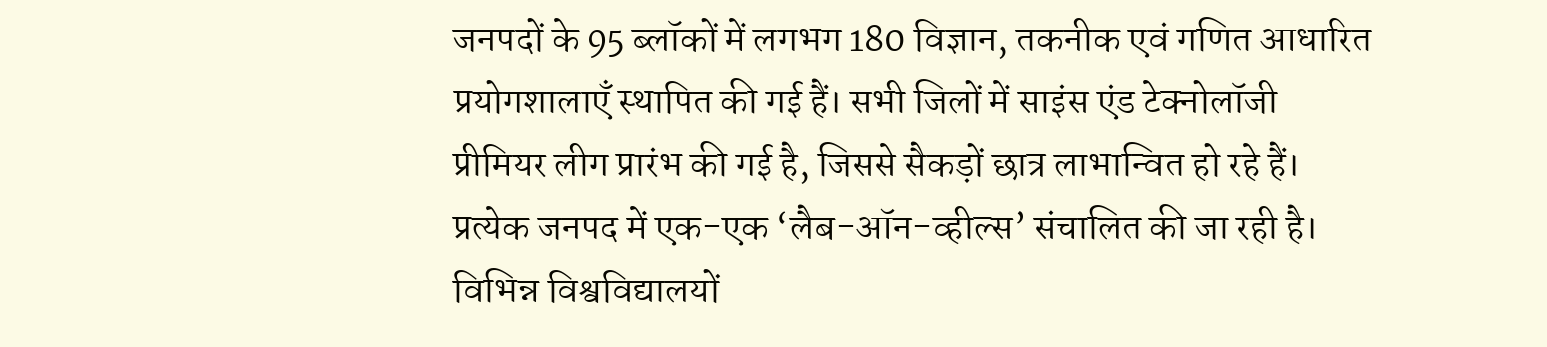जनपदों के 95 ब्लॉकों में लगभग 180 विज्ञान, तकनीक एवं गणित आधारित प्रयोगशालाएँ स्थापित की गई हैं। सभी जिलों में साइंस एंड टेक्नोलॉजी प्रीमियर लीग प्रारंभ की गई है, जिससे सैकड़ों छात्र लाभान्वित हो रहे हैं। प्रत्येक जनपद में एक-एक ‘लैब-ऑन-व्हील्स’ संचालित की जा रही है। विभिन्न विश्वविद्यालयों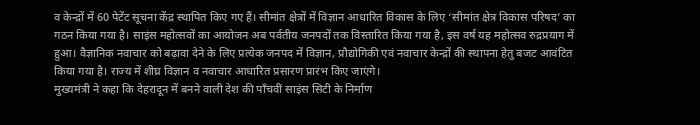व केन्द्रों में 60 पेटेंट सूचना केंद्र स्थापित किए गए हैं। सीमांत क्षेत्रों में विज्ञान आधारित विकास के लिए ‘सीमांत क्षेत्र विकास परिषद’ का गठन किया गया है। साइंस महोत्सवों का आयोजन अब पर्वतीय जनपदों तक विस्तारित किया गया है, इस वर्ष यह महोत्सव रुद्रप्रयाग में हुआ। वैज्ञानिक नवाचार को बढ़ावा देने के लिए प्रत्येक जनपद में विज्ञान, प्रौद्योगिकी एवं नवाचार केन्द्रों की स्थापना हेतु बजट आवंटित किया गया है। राज्य में शीघ्र विज्ञान व नवाचार आधारित प्रसारण प्रारंभ किए जाएंगे।
मुख्यमंत्री ने कहा कि देहरादून में बनने वाली देश की पाँचवीं साइंस सिटी के निर्माण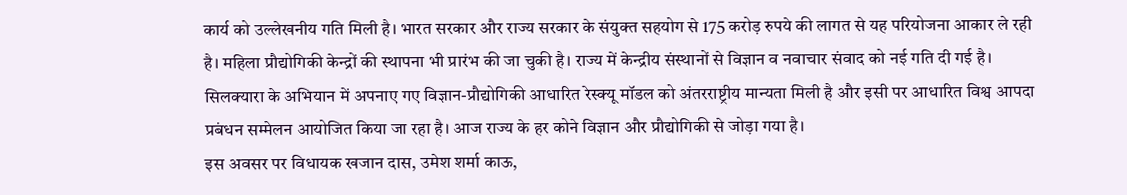कार्य को उल्लेखनीय गति मिली है। भारत सरकार और राज्य सरकार के संयुक्त सहयोग से 175 करोड़ रुपये की लागत से यह परियोजना आकार ले रही है। महिला प्रौद्योगिकी केन्द्रों की स्थापना भी प्रारंभ की जा चुकी है। राज्य में केन्द्रीय संस्थानों से विज्ञान व नवाचार संवाद को नई गति दी गई है। सिलक्यारा के अभियान में अपनाए गए विज्ञान-प्रौद्योगिकी आधारित रेस्क्यू मॉडल को अंतरराष्ट्रीय मान्यता मिली है और इसी पर आधारित विश्व आपदा प्रबंधन सम्मेलन आयोजित किया जा रहा है। आज राज्य के हर कोने विज्ञान और प्रौद्योगिकी से जोड़ा गया है।
इस अवसर पर विधायक खजान दास, उमेश शर्मा काऊ,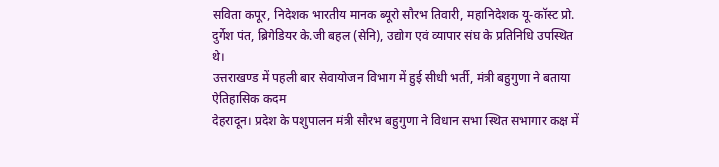सविता कपूर, निदेशक भारतीय मानक ब्यूरो सौरभ तिवारी, महानिदेशक यू-कॉस्ट प्रो. दुर्गेश पंत, ब्रिगेडियर के.जी बहल (सेनि), उद्योग एवं व्यापार संघ के प्रतिनिधि उपस्थित थे।
उत्तराखण्ड में पहली बार सेवायोजन विभाग में हुई सीधी भर्ती, मंत्री बहुगुणा ने बताया ऐतिहासिक कदम
देहरादून। प्रदेश के पशुपालन मंत्री सौरभ बहुगुणा ने विधान सभा स्थित सभागार कक्ष में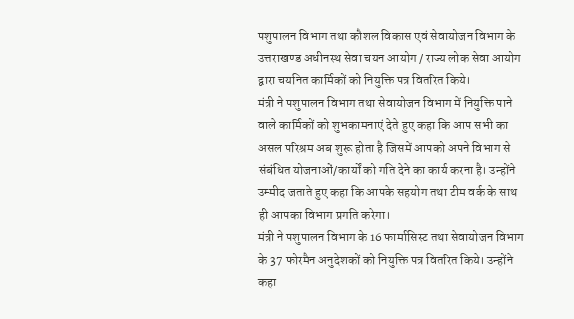पशुपालन विभाग तथा कौशल विकास एवं सेवायोजन विभाग के उत्तराखण्ड अधीनस्थ सेवा चयन आयोग / राज्य लोक सेवा आयोग द्वारा चयनित कार्मिकों को नियुक्ति पत्र वितरित किये।
मंत्री ने पशुपालन विभाग तथा सेवायोजन विभाग में नियुक्ति पाने वाले कार्मिकों को शुभकामनाएं देते हुए कहा कि आप सभी का असल परिश्रम अब शुरू होता है जिसमें आपको अपने विभाग से संबंधित योजनाओं/कार्यों को गति देने का कार्य करना है। उन्होंने उम्मीद जताते हुए कहा कि आपके सहयोग तथा टीम वर्क के साथ ही आपका विभाग प्रगति करेगा।
मंत्री ने पशुपालन विभाग के 16 फार्मासिस्ट तथा सेवायोजन विभाग के 37 फोरमैन अनुदेशकों को नियुक्ति पत्र वितरित किये। उन्होंने कहा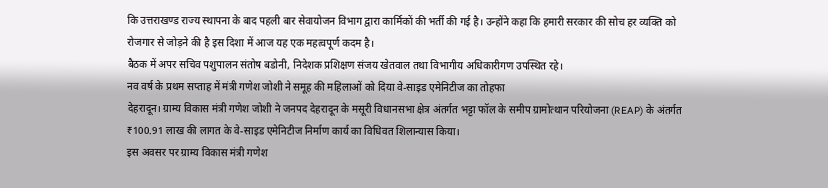कि उत्तराखण्ड राज्य स्थापना के बाद पहली बार सेवायोजन विभाग द्वारा कार्मिकों की भर्ती की गई है। उन्होंने कहा कि हमारी सरकार की सोच हर व्यक्ति को रोजगार से जोड़ने की है इस दिशा में आज यह एक महत्वपूर्ण कदम है।
बैठक में अपर सचिव पशुपालन संतोष बडोनी, निदेशक प्रशिक्षण संजय खेतवाल तथा विभागीय अधिकारीगण उपस्थित रहे।
नव वर्ष के प्रथम सप्ताह में मंत्री गणेश जोशी ने समूह की महिलाओं को दिया वे-साइड एमेनिटीज का तोहफा
देहरादून। ग्राम्य विकास मंत्री गणेश जोशी ने जनपद देहरादून के मसूरी विधानसभा क्षेत्र अंतर्गत भट्टा फॉल के समीप ग्रामोत्थान परियोजना (REAP) के अंतर्गत ₹100.91 लाख की लागत के वे-साइड एमेनिटीज निर्माण कार्य का विधिवत शिलान्यास किया।
इस अवसर पर ग्राम्य विकास मंत्री गणेश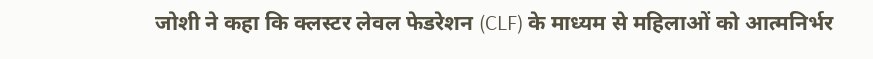जोशी ने कहा कि क्लस्टर लेवल फेडरेशन (CLF) के माध्यम से महिलाओं को आत्मनिर्भर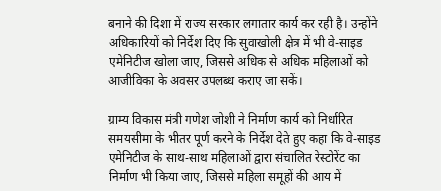बनाने की दिशा में राज्य सरकार लगातार कार्य कर रही है। उन्होंने अधिकारियों को निर्देश दिए कि सुवाखोली क्षेत्र में भी वे-साइड एमेनिटीज खोला जाए, जिससे अधिक से अधिक महिलाओं को आजीविका के अवसर उपलब्ध कराए जा सकें।

ग्राम्य विकास मंत्री गणेश जोशी ने निर्माण कार्य को निर्धारित समयसीमा के भीतर पूर्ण करने के निर्देश देते हुए कहा कि वे-साइड एमेनिटीज के साथ-साथ महिलाओं द्वारा संचालित रेस्टोरेंट का निर्माण भी किया जाए, जिससे महिला समूहों की आय में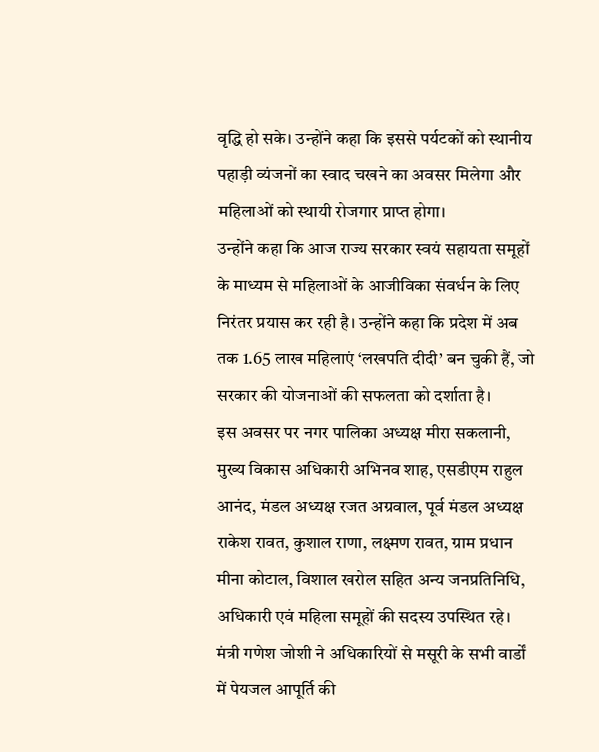वृद्धि हो सके। उन्होंने कहा कि इससे पर्यटकों को स्थानीय पहाड़ी व्यंजनों का स्वाद चखने का अवसर मिलेगा और महिलाओं को स्थायी रोजगार प्राप्त होगा।
उन्होंने कहा कि आज राज्य सरकार स्वयं सहायता समूहों के माध्यम से महिलाओं के आजीविका संवर्धन के लिए निरंतर प्रयास कर रही है। उन्होंने कहा कि प्रदेश में अब तक 1.65 लाख महिलाएं ‘लखपति दीदी’ बन चुकी हैं, जो सरकार की योजनाओं की सफलता को दर्शाता है।
इस अवसर पर नगर पालिका अध्यक्ष मीरा सकलानी, मुख्य विकास अधिकारी अभिनव शाह, एसडीएम राहुल आनंद, मंडल अध्यक्ष रजत अग्रवाल, पूर्व मंडल अध्यक्ष राकेश रावत, कुशाल राणा, लक्ष्मण रावत, ग्राम प्रधान मीना कोटाल, विशाल खरोल सहित अन्य जनप्रतिनिधि, अधिकारी एवं महिला समूहों की सदस्य उपस्थित रहे।
मंत्री गणेश जोशी ने अधिकारियों से मसूरी के सभी वार्डों में पेयजल आपूर्ति की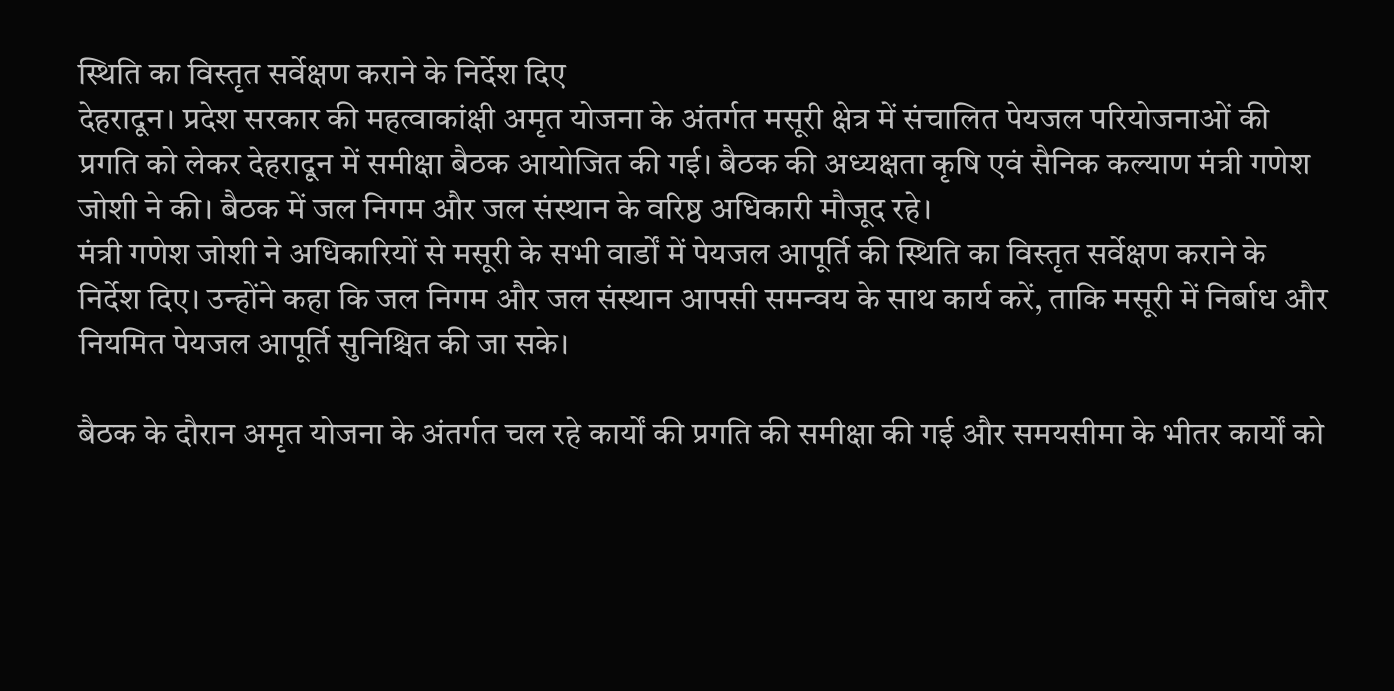स्थिति का विस्तृत सर्वेक्षण कराने के निर्देश दिए
देहरादून। प्रदेश सरकार की महत्वाकांक्षी अमृत योजना के अंतर्गत मसूरी क्षेत्र में संचालित पेयजल परियोजनाओं की प्रगति को लेकर देहरादून में समीक्षा बैठक आयोजित की गई। बैठक की अध्यक्षता कृषि एवं सैनिक कल्याण मंत्री गणेश जोशी ने की। बैठक में जल निगम और जल संस्थान के वरिष्ठ अधिकारी मौजूद रहे।
मंत्री गणेश जोशी ने अधिकारियों से मसूरी के सभी वार्डों में पेयजल आपूर्ति की स्थिति का विस्तृत सर्वेक्षण कराने के निर्देश दिए। उन्होंने कहा कि जल निगम और जल संस्थान आपसी समन्वय के साथ कार्य करें, ताकि मसूरी में निर्बाध और नियमित पेयजल आपूर्ति सुनिश्चित की जा सके।

बैठक के दौरान अमृत योजना के अंतर्गत चल रहे कार्यों की प्रगति की समीक्षा की गई और समयसीमा के भीतर कार्यों को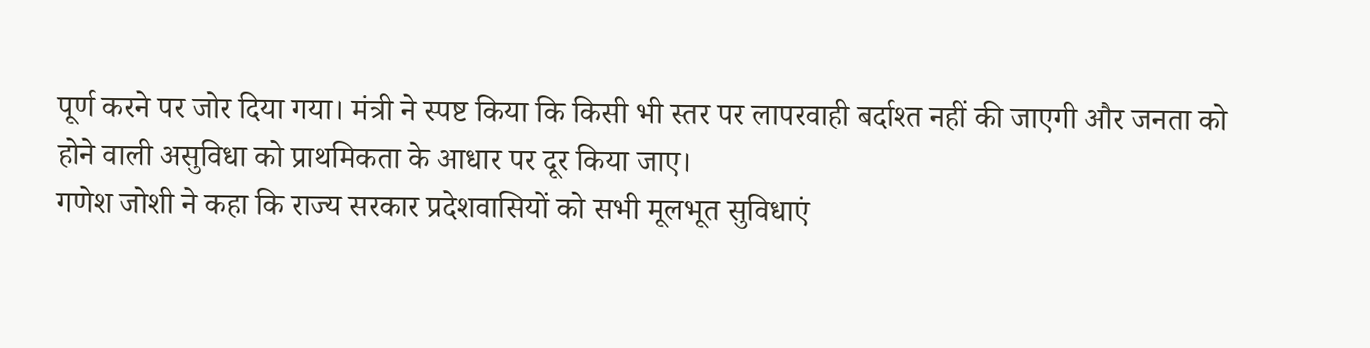पूर्ण करने पर जोर दिया गया। मंत्री ने स्पष्ट किया कि किसी भी स्तर पर लापरवाही बर्दाश्त नहीं की जाएगी और जनता को होने वाली असुविधा को प्राथमिकता के आधार पर दूर किया जाए।
गणेश जोशी ने कहा कि राज्य सरकार प्रदेशवासियों को सभी मूलभूत सुविधाएं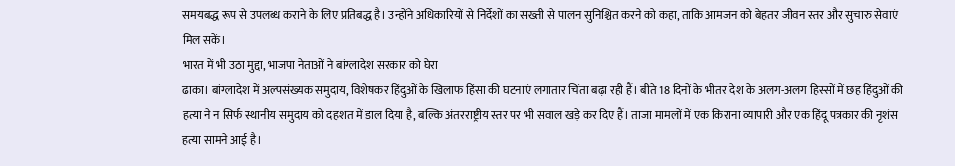समयबद्ध रूप से उपलब्ध कराने के लिए प्रतिबद्ध है। उन्होंने अधिकारियों से निर्देशों का सख्ती से पालन सुनिश्चित करने को कहा, ताकि आमजन को बेहतर जीवन स्तर और सुचारु सेवाएं मिल सकें।
भारत में भी उठा मुद्दा, भाजपा नेताओं ने बांग्लादेश सरकार को घेरा
ढाका। बांग्लादेश में अल्पसंख्यक समुदाय, विशेषकर हिंदुओं के खिलाफ हिंसा की घटनाएं लगातार चिंता बढ़ा रही हैं। बीते 18 दिनों के भीतर देश के अलग-अलग हिस्सों में छह हिंदुओं की हत्या ने न सिर्फ स्थानीय समुदाय को दहशत में डाल दिया है, बल्कि अंतरराष्ट्रीय स्तर पर भी सवाल खड़े कर दिए हैं। ताजा मामलों में एक किराना व्यापारी और एक हिंदू पत्रकार की नृशंस हत्या सामने आई है।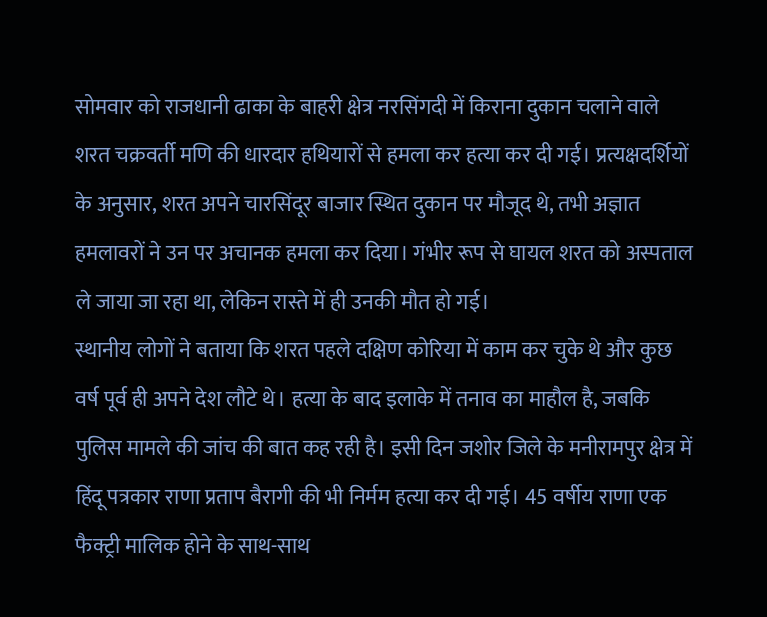सोमवार को राजधानी ढाका के बाहरी क्षेत्र नरसिंगदी में किराना दुकान चलाने वाले शरत चक्रवर्ती मणि की धारदार हथियारों से हमला कर हत्या कर दी गई। प्रत्यक्षदर्शियों के अनुसार, शरत अपने चारसिंदूर बाजार स्थित दुकान पर मौजूद थे, तभी अज्ञात हमलावरों ने उन पर अचानक हमला कर दिया। गंभीर रूप से घायल शरत को अस्पताल ले जाया जा रहा था, लेकिन रास्ते में ही उनकी मौत हो गई।
स्थानीय लोगों ने बताया कि शरत पहले दक्षिण कोरिया में काम कर चुके थे और कुछ वर्ष पूर्व ही अपने देश लौटे थे। हत्या के बाद इलाके में तनाव का माहौल है, जबकि पुलिस मामले की जांच की बात कह रही है। इसी दिन जशोर जिले के मनीरामपुर क्षेत्र में हिंदू पत्रकार राणा प्रताप बैरागी की भी निर्मम हत्या कर दी गई। 45 वर्षीय राणा एक फैक्ट्री मालिक होने के साथ-साथ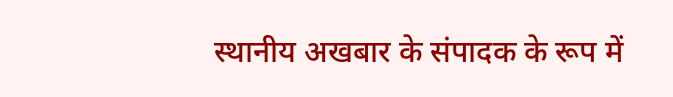स्थानीय अखबार के संपादक के रूप में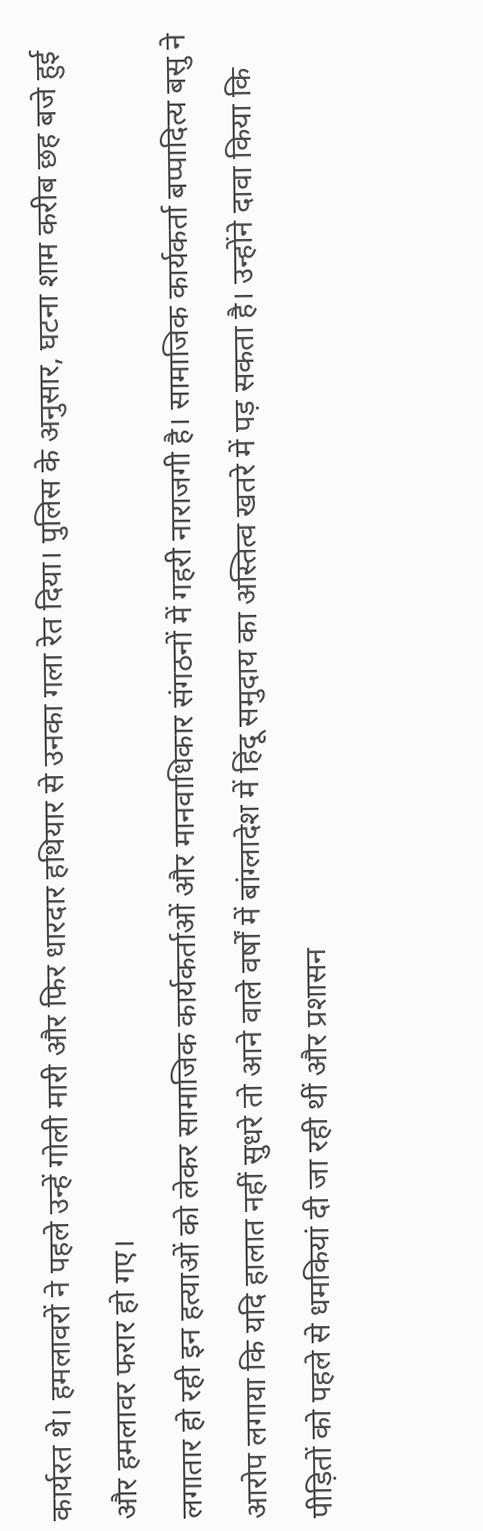कार्यरत थे। हमलावरों ने पहले उन्हें गोली मारी और फिर धारदार हथियार से उनका गला रेत दिया। पुलिस के अनुसार, घटना शाम करीब छह बजे हुई और हमलावर फरार हो गए।
लगातार हो रही इन हत्याओं को लेकर सामाजिक कार्यकर्ताओं और मानवाधिकार संगठनों में गहरी नाराजगी है। सामाजिक कार्यकर्ता बप्पादित्य बसु ने आरोप लगाया कि यदि हालात नहीं सुधरे तो आने वाले वर्षों में बांग्लादेश में हिंदू समुदाय का अस्तित्व खतरे में पड़ सकता है। उन्होंने दावा किया कि पीड़ितों को पहले से धमकियां दी जा रही थीं और प्रशासन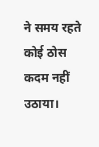ने समय रहते कोई ठोस कदम नहीं उठाया।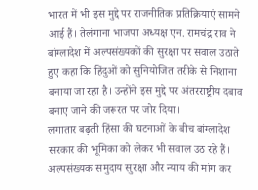भारत में भी इस मुद्दे पर राजनीतिक प्रतिक्रियाएं सामने आई हैं। तेलंगाना भाजपा अध्यक्ष एन. रामचंद्र राव ने बांग्लादेश में अल्पसंख्यकों की सुरक्षा पर सवाल उठाते हुए कहा कि हिंदुओं को सुनियोजित तरीके से निशाना बनाया जा रहा है। उन्होंने इस मुद्दे पर अंतरराष्ट्रीय दबाव बनाए जाने की जरूरत पर जोर दिया।
लगातार बढ़ती हिंसा की घटनाओं के बीच बांग्लादेश सरकार की भूमिका को लेकर भी सवाल उठ रहे हैं। अल्पसंख्यक समुदाय सुरक्षा और न्याय की मांग कर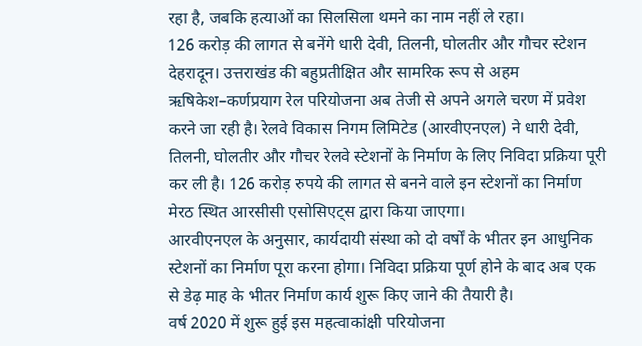रहा है, जबकि हत्याओं का सिलसिला थमने का नाम नहीं ले रहा।
126 करोड़ की लागत से बनेंगे धारी देवी, तिलनी, घोलतीर और गौचर स्टेशन
देहरादून। उत्तराखंड की बहुप्रतीक्षित और सामरिक रूप से अहम ऋषिकेश–कर्णप्रयाग रेल परियोजना अब तेजी से अपने अगले चरण में प्रवेश करने जा रही है। रेलवे विकास निगम लिमिटेड (आरवीएनएल) ने धारी देवी, तिलनी, घोलतीर और गौचर रेलवे स्टेशनों के निर्माण के लिए निविदा प्रक्रिया पूरी कर ली है। 126 करोड़ रुपये की लागत से बनने वाले इन स्टेशनों का निर्माण मेरठ स्थित आरसीसी एसोसिएट्स द्वारा किया जाएगा।
आरवीएनएल के अनुसार, कार्यदायी संस्था को दो वर्षों के भीतर इन आधुनिक स्टेशनों का निर्माण पूरा करना होगा। निविदा प्रक्रिया पूर्ण होने के बाद अब एक से डेढ़ माह के भीतर निर्माण कार्य शुरू किए जाने की तैयारी है।
वर्ष 2020 में शुरू हुई इस महत्वाकांक्षी परियोजना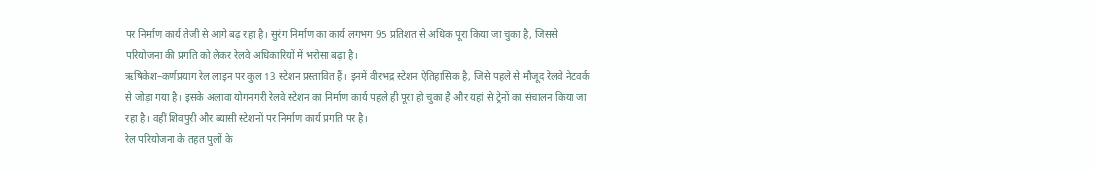पर निर्माण कार्य तेजी से आगे बढ़ रहा है। सुरंग निर्माण का कार्य लगभग 95 प्रतिशत से अधिक पूरा किया जा चुका है, जिससे परियोजना की प्रगति को लेकर रेलवे अधिकारियों में भरोसा बढ़ा है।
ऋषिकेश–कर्णप्रयाग रेल लाइन पर कुल 13 स्टेशन प्रस्तावित हैं। इनमें वीरभद्र स्टेशन ऐतिहासिक है, जिसे पहले से मौजूद रेलवे नेटवर्क से जोड़ा गया है। इसके अलावा योगनगरी रेलवे स्टेशन का निर्माण कार्य पहले ही पूरा हो चुका है और यहां से ट्रेनों का संचालन किया जा रहा है। वहीं शिवपुरी और ब्यासी स्टेशनों पर निर्माण कार्य प्रगति पर है।
रेल परियोजना के तहत पुलों के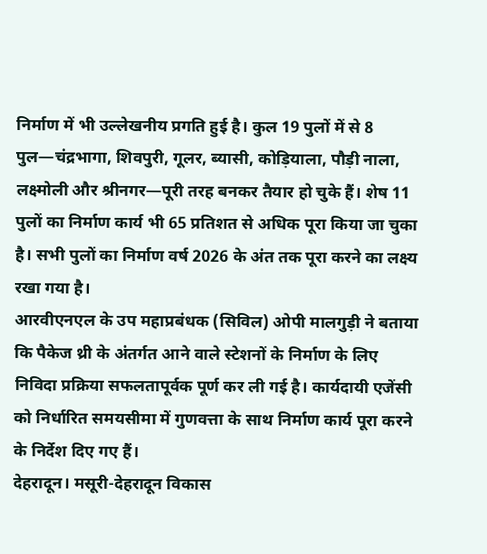निर्माण में भी उल्लेखनीय प्रगति हुई है। कुल 19 पुलों में से 8 पुल—चंद्रभागा, शिवपुरी, गूलर, ब्यासी, कोड़ियाला, पौड़ी नाला, लक्ष्मोली और श्रीनगर—पूरी तरह बनकर तैयार हो चुके हैं। शेष 11 पुलों का निर्माण कार्य भी 65 प्रतिशत से अधिक पूरा किया जा चुका है। सभी पुलों का निर्माण वर्ष 2026 के अंत तक पूरा करने का लक्ष्य रखा गया है।
आरवीएनएल के उप महाप्रबंधक (सिविल) ओपी मालगुड़ी ने बताया कि पैकेज थ्री के अंतर्गत आने वाले स्टेशनों के निर्माण के लिए निविदा प्रक्रिया सफलतापूर्वक पूर्ण कर ली गई है। कार्यदायी एजेंसी को निर्धारित समयसीमा में गुणवत्ता के साथ निर्माण कार्य पूरा करने के निर्देश दिए गए हैं।
देहरादून। मसूरी-देहरादून विकास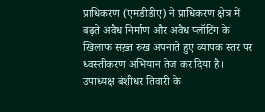प्राधिकरण (एमडीडीए) ने प्राधिकरण क्षेत्र में बढ़ते अवैध निर्माण और अवैध प्लॉटिंग के खिलाफ सख़्त रुख अपनाते हुए व्यापक स्तर पर ध्वस्तीकरण अभियान तेज कर दिया है। उपाध्यक्ष बंशीधर तिवारी के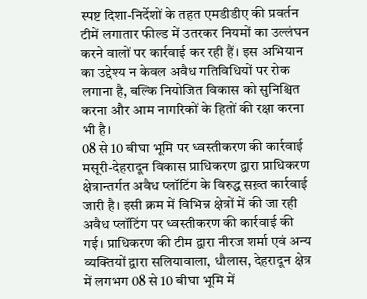स्पष्ट दिशा-निर्देशों के तहत एमडीडीए की प्रवर्तन टीमें लगातार फील्ड में उतरकर नियमों का उल्लंघन करने वालों पर कार्रवाई कर रही हैं। इस अभियान का उद्देश्य न केवल अवैध गतिविधियों पर रोक लगाना है, बल्कि नियोजित विकास को सुनिश्चित करना और आम नागरिकों के हितों की रक्षा करना भी है।
08 से 10 बीघा भूमि पर ध्वस्तीकरण की कार्रवाई
मसूरी-देहरादून विकास प्राधिकरण द्वारा प्राधिकरण क्षेत्रान्तर्गत अवैध प्लॉटिंग के विरुद्ध सख़्त कार्रवाई जारी है। इसी क्रम में विभिन्न क्षेत्रों में की जा रही अवैध प्लॉटिंग पर ध्वस्तीकरण की कार्रवाई की गई। प्राधिकरण की टीम द्वारा नीरज शर्मा एवं अन्य व्यक्तियों द्वारा सलियावाला, धौलास, देहरादून क्षेत्र में लगभग 08 से 10 बीघा भूमि में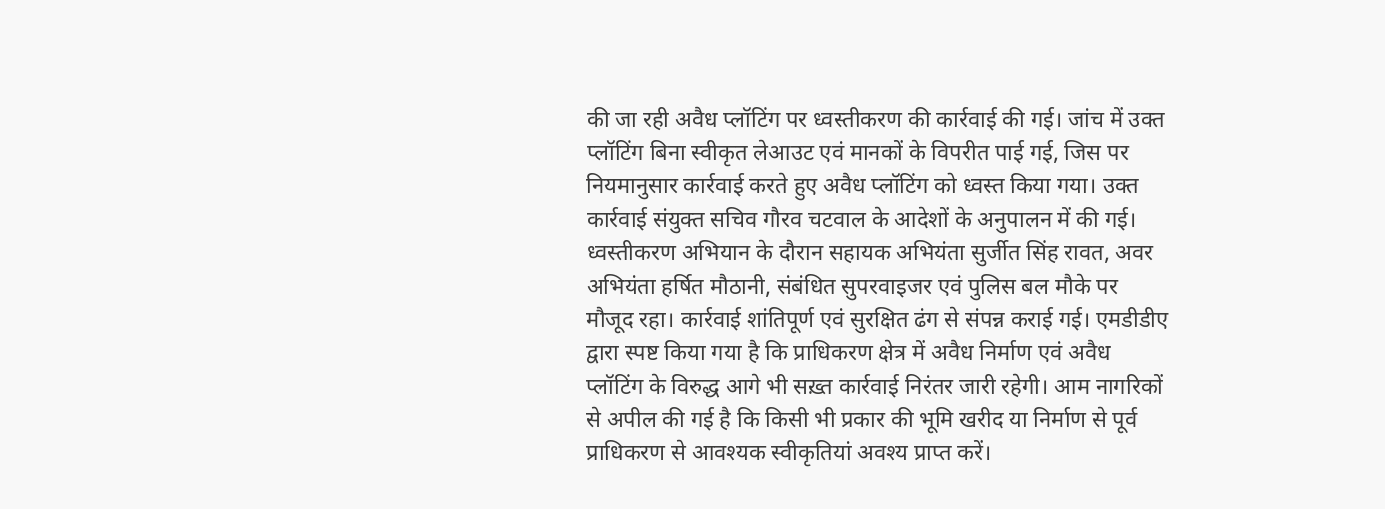की जा रही अवैध प्लॉटिंग पर ध्वस्तीकरण की कार्रवाई की गई। जांच में उक्त प्लॉटिंग बिना स्वीकृत लेआउट एवं मानकों के विपरीत पाई गई, जिस पर नियमानुसार कार्रवाई करते हुए अवैध प्लॉटिंग को ध्वस्त किया गया। उक्त कार्रवाई संयुक्त सचिव गौरव चटवाल के आदेशों के अनुपालन में की गई। ध्वस्तीकरण अभियान के दौरान सहायक अभियंता सुर्जीत सिंह रावत, अवर अभियंता हर्षित मौठानी, संबंधित सुपरवाइजर एवं पुलिस बल मौके पर मौजूद रहा। कार्रवाई शांतिपूर्ण एवं सुरक्षित ढंग से संपन्न कराई गई। एमडीडीए द्वारा स्पष्ट किया गया है कि प्राधिकरण क्षेत्र में अवैध निर्माण एवं अवैध प्लॉटिंग के विरुद्ध आगे भी सख़्त कार्रवाई निरंतर जारी रहेगी। आम नागरिकों से अपील की गई है कि किसी भी प्रकार की भूमि खरीद या निर्माण से पूर्व प्राधिकरण से आवश्यक स्वीकृतियां अवश्य प्राप्त करें।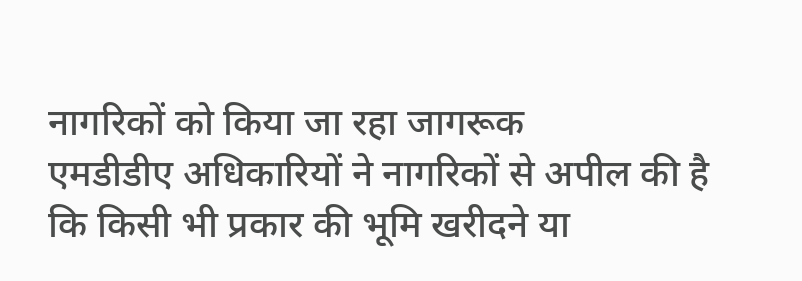नागरिकों को किया जा रहा जागरूक
एमडीडीए अधिकारियों ने नागरिकों से अपील की है कि किसी भी प्रकार की भूमि खरीदने या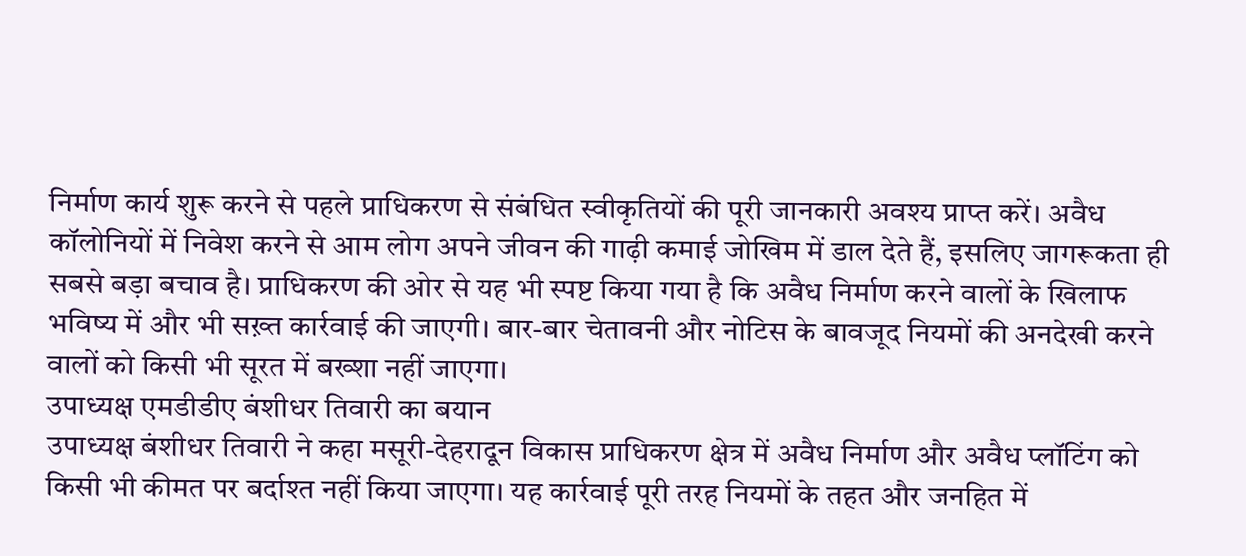निर्माण कार्य शुरू करने से पहले प्राधिकरण से संबंधित स्वीकृतियों की पूरी जानकारी अवश्य प्राप्त करें। अवैध कॉलोनियों में निवेश करने से आम लोग अपने जीवन की गाढ़ी कमाई जोखिम में डाल देते हैं, इसलिए जागरूकता ही सबसे बड़ा बचाव है। प्राधिकरण की ओर से यह भी स्पष्ट किया गया है कि अवैध निर्माण करने वालों के खिलाफ भविष्य में और भी सख़्त कार्रवाई की जाएगी। बार-बार चेतावनी और नोटिस के बावजूद नियमों की अनदेखी करने वालों को किसी भी सूरत में बख्शा नहीं जाएगा।
उपाध्यक्ष एमडीडीए बंशीधर तिवारी का बयान
उपाध्यक्ष बंशीधर तिवारी ने कहा मसूरी-देहरादून विकास प्राधिकरण क्षेत्र में अवैध निर्माण और अवैध प्लॉटिंग को किसी भी कीमत पर बर्दाश्त नहीं किया जाएगा। यह कार्रवाई पूरी तरह नियमों के तहत और जनहित में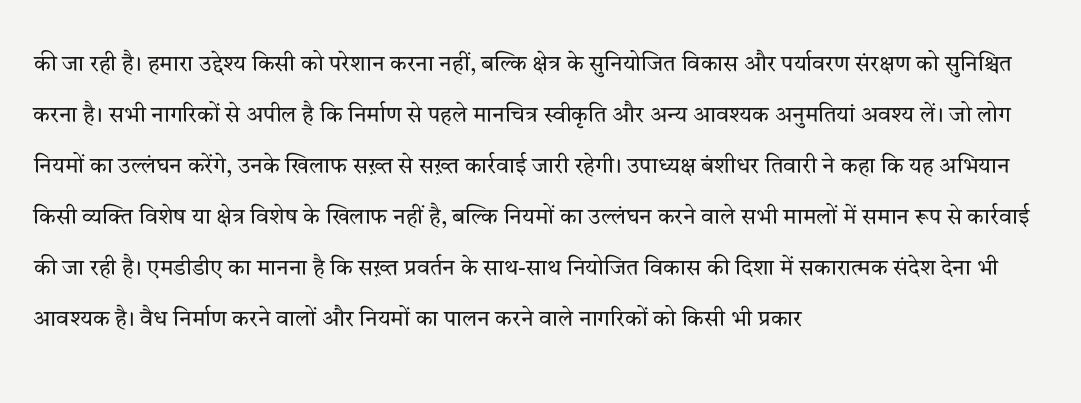की जा रही है। हमारा उद्देश्य किसी को परेशान करना नहीं, बल्कि क्षेत्र के सुनियोजित विकास और पर्यावरण संरक्षण को सुनिश्चित करना है। सभी नागरिकों से अपील है कि निर्माण से पहले मानचित्र स्वीकृति और अन्य आवश्यक अनुमतियां अवश्य लें। जो लोग नियमों का उल्लंघन करेंगे, उनके खिलाफ सख़्त से सख़्त कार्रवाई जारी रहेगी। उपाध्यक्ष बंशीधर तिवारी ने कहा कि यह अभियान किसी व्यक्ति विशेष या क्षेत्र विशेष के खिलाफ नहीं है, बल्कि नियमों का उल्लंघन करने वाले सभी मामलों में समान रूप से कार्रवाई की जा रही है। एमडीडीए का मानना है कि सख़्त प्रवर्तन के साथ-साथ नियोजित विकास की दिशा में सकारात्मक संदेश देना भी आवश्यक है। वैध निर्माण करने वालों और नियमों का पालन करने वाले नागरिकों को किसी भी प्रकार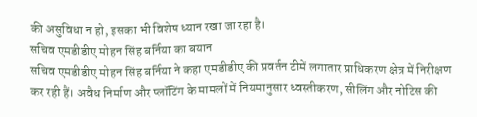की असुविधा न हो, इसका भी विशेष ध्यान रखा जा रहा है।
सचिव एमडीडीए मोहन सिंह बर्निया का बयान
सचिव एमडीडीए मोहन सिंह बर्निया ने कहा एमडीडीए की प्रवर्तन टीमें लगातार प्राधिकरण क्षेत्र में निरीक्षण कर रही हैं। अवैध निर्माण और प्लॉटिंग के मामलों में नियमानुसार ध्वस्तीकरण, सीलिंग और नोटिस की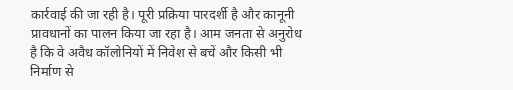कार्रवाई की जा रही है। पूरी प्रक्रिया पारदर्शी है और कानूनी प्रावधानों का पालन किया जा रहा है। आम जनता से अनुरोध है कि वे अवैध कॉलोनियों में निवेश से बचें और किसी भी निर्माण से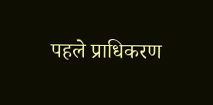पहले प्राधिकरण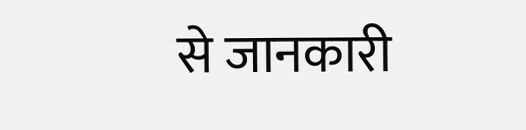से जानकारी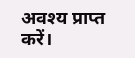अवश्य प्राप्त करें।